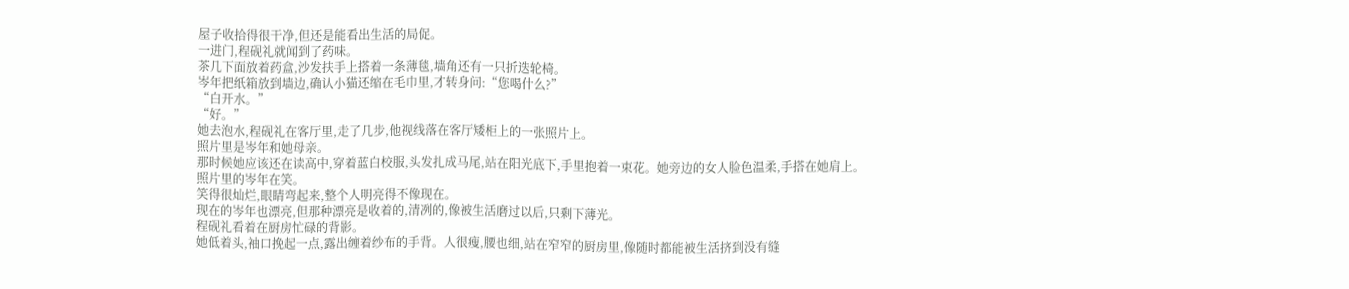屋子收拾得很干净,但还是能看出生活的局促。
一进门,程砚礼就闻到了药味。
茶几下面放着药盒,沙发扶手上搭着一条薄毯,墙角还有一只折迭轮椅。
岑年把纸箱放到墙边,确认小猫还缩在毛巾里,才转身问:“您喝什么?”
“白开水。”
“好。”
她去泡水,程砚礼在客厅里,走了几步,他视线落在客厅矮柜上的一张照片上。
照片里是岑年和她母亲。
那时候她应该还在读高中,穿着蓝白校服,头发扎成马尾,站在阳光底下,手里抱着一束花。她旁边的女人脸色温柔,手搭在她肩上。
照片里的岑年在笑。
笑得很灿烂,眼睛弯起来,整个人明亮得不像现在。
现在的岑年也漂亮,但那种漂亮是收着的,清冽的,像被生活磨过以后,只剩下薄光。
程砚礼看着在厨房忙碌的背影。
她低着头,袖口挽起一点,露出缠着纱布的手背。人很瘦,腰也细,站在窄窄的厨房里,像随时都能被生活挤到没有缝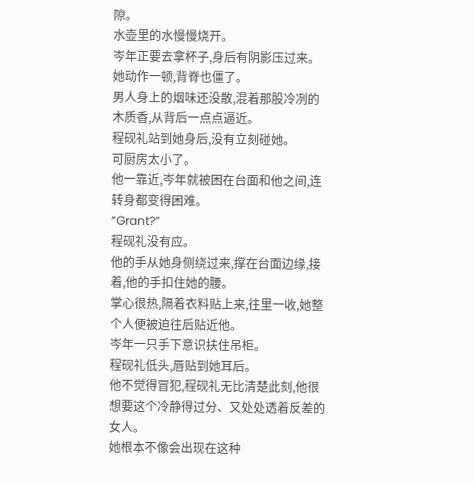隙。
水壶里的水慢慢烧开。
岑年正要去拿杯子,身后有阴影压过来。
她动作一顿,背脊也僵了。
男人身上的烟味还没散,混着那股冷冽的木质香,从背后一点点逼近。
程砚礼站到她身后,没有立刻碰她。
可厨房太小了。
他一靠近,岑年就被困在台面和他之间,连转身都变得困难。
“Grant?”
程砚礼没有应。
他的手从她身侧绕过来,撑在台面边缘,接着,他的手扣住她的腰。
掌心很热,隔着衣料贴上来,往里一收,她整个人便被迫往后贴近他。
岑年一只手下意识扶住吊柜。
程砚礼低头,唇贴到她耳后。
他不觉得冒犯,程砚礼无比清楚此刻,他很想要这个冷静得过分、又处处透着反差的女人。
她根本不像会出现在这种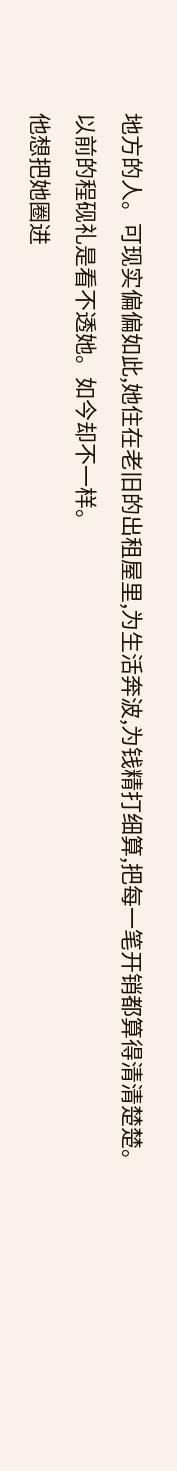地方的人。可现实偏偏如此,她住在老旧的出租屋里,为生活奔波,为钱精打细算,把每一笔开销都算得清清楚楚。
以前的程砚礼是看不透她。如今却不一样。
他想把她圈进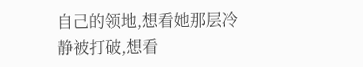自己的领地,想看她那层冷静被打破,想看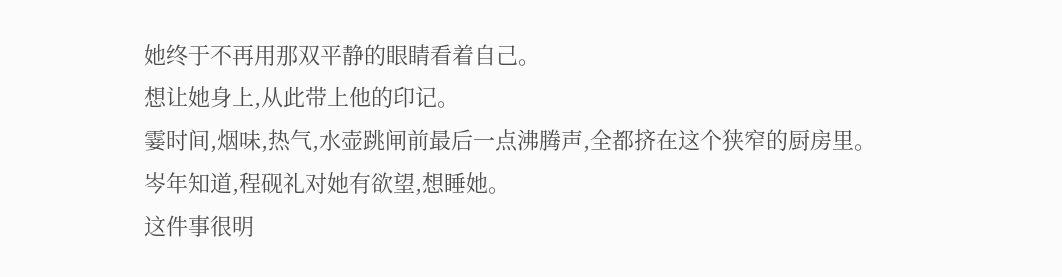她终于不再用那双平静的眼睛看着自己。
想让她身上,从此带上他的印记。
霎时间,烟味,热气,水壶跳闸前最后一点沸腾声,全都挤在这个狭窄的厨房里。
岑年知道,程砚礼对她有欲望,想睡她。
这件事很明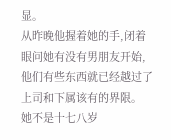显。
从昨晚他握着她的手,闭着眼问她有没有男朋友开始,他们有些东西就已经越过了上司和下属该有的界限。
她不是十七八岁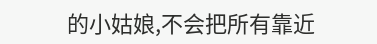的小姑娘,不会把所有靠近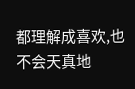都理解成喜欢,也不会天真地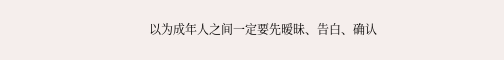以为成年人之间一定要先暧昧、告白、确认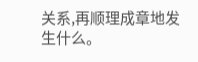关系,再顺理成章地发生什么。